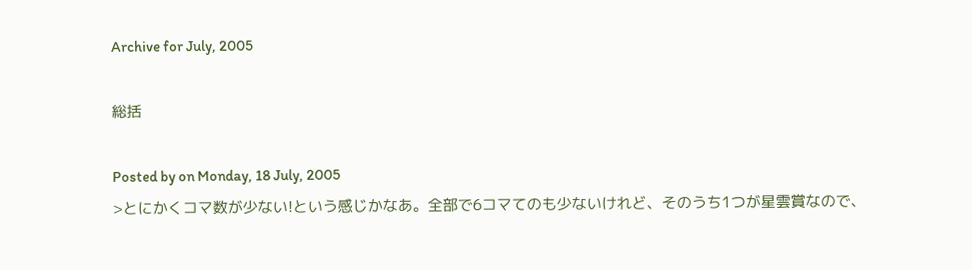Archive for July, 2005

総括

Posted by on Monday, 18 July, 2005
>とにかくコマ数が少ない!という感じかなあ。全部で6コマてのも少ないけれど、そのうち1つが星雲賞なので、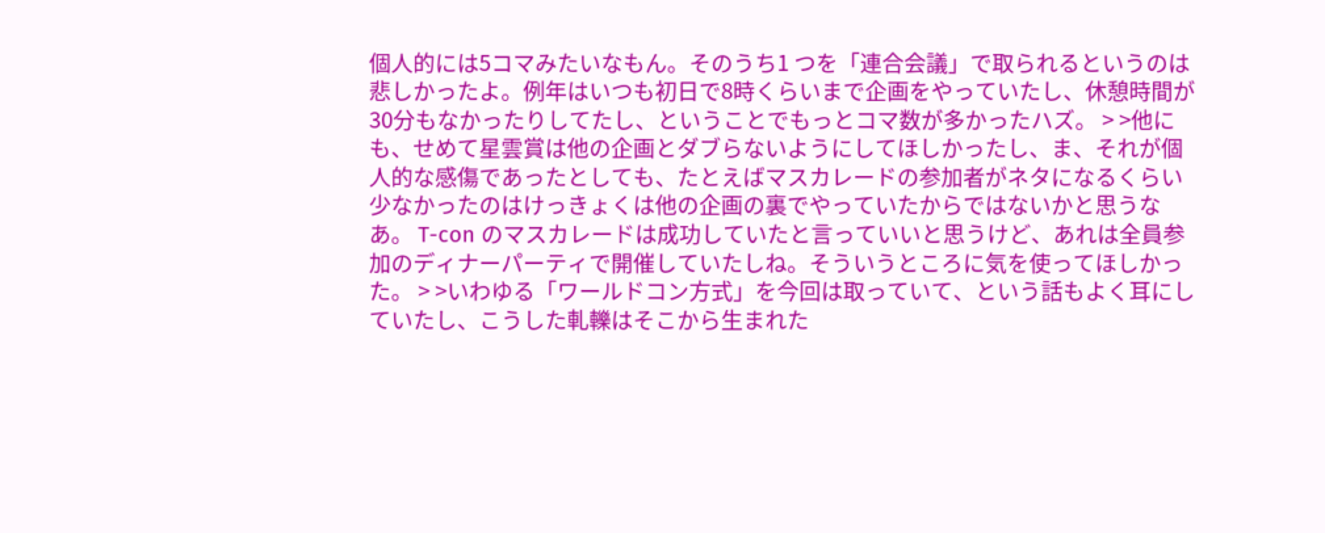個人的には5コマみたいなもん。そのうち1 つを「連合会議」で取られるというのは悲しかったよ。例年はいつも初日で8時くらいまで企画をやっていたし、休憩時間が30分もなかったりしてたし、ということでもっとコマ数が多かったハズ。 > >他にも、せめて星雲賞は他の企画とダブらないようにしてほしかったし、ま、それが個人的な感傷であったとしても、たとえばマスカレードの参加者がネタになるくらい少なかったのはけっきょくは他の企画の裏でやっていたからではないかと思うなあ。 T-con のマスカレードは成功していたと言っていいと思うけど、あれは全員参加のディナーパーティで開催していたしね。そういうところに気を使ってほしかった。 > >いわゆる「ワールドコン方式」を今回は取っていて、という話もよく耳にしていたし、こうした軋轢はそこから生まれた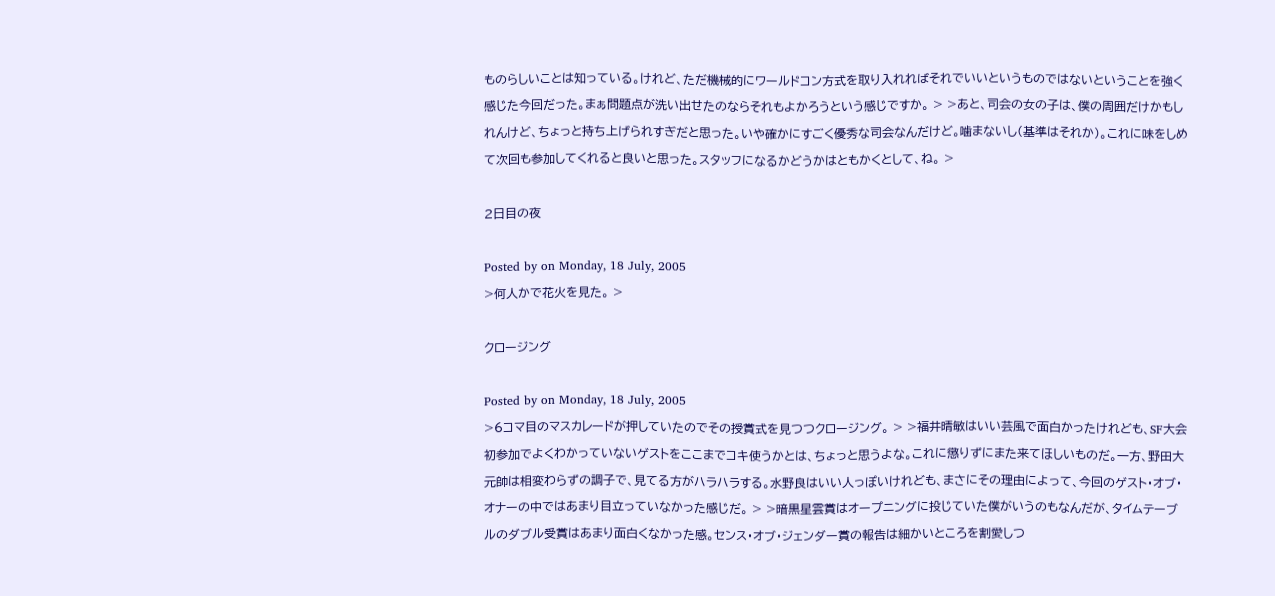ものらしいことは知っている。けれど、ただ機械的にワールドコン方式を取り入れればそれでいいというものではないということを強く感じた今回だった。まぁ問題点が洗い出せたのならそれもよかろうという感じですか。 > >あと、司会の女の子は、僕の周囲だけかもしれんけど、ちょっと持ち上げられすぎだと思った。いや確かにすごく優秀な司会なんだけど。噛まないし(基準はそれか)。これに味をしめて次回も参加してくれると良いと思った。スタッフになるかどうかはともかくとして、ね。 >

2日目の夜

Posted by on Monday, 18 July, 2005
>何人かで花火を見た。 >

クロージング

Posted by on Monday, 18 July, 2005
>6コマ目のマスカレードが押していたのでその授賞式を見つつクロージング。 > >福井晴敏はいい芸風で面白かったけれども、SF大会初参加でよくわかっていないゲストをここまでコキ使うかとは、ちょっと思うよな。これに懲りずにまた来てほしいものだ。一方、野田大元帥は相変わらずの調子で、見てる方がハラハラする。水野良はいい人っぽいけれども、まさにその理由によって、今回のゲスト・オブ・オナーの中ではあまり目立っていなかった感じだ。 > >暗黒星雲賞はオープニングに投じていた僕がいうのもなんだが、タイムテーブルのダブル受賞はあまり面白くなかった感。センス・オブ・ジェンダー賞の報告は細かいところを割愛しつ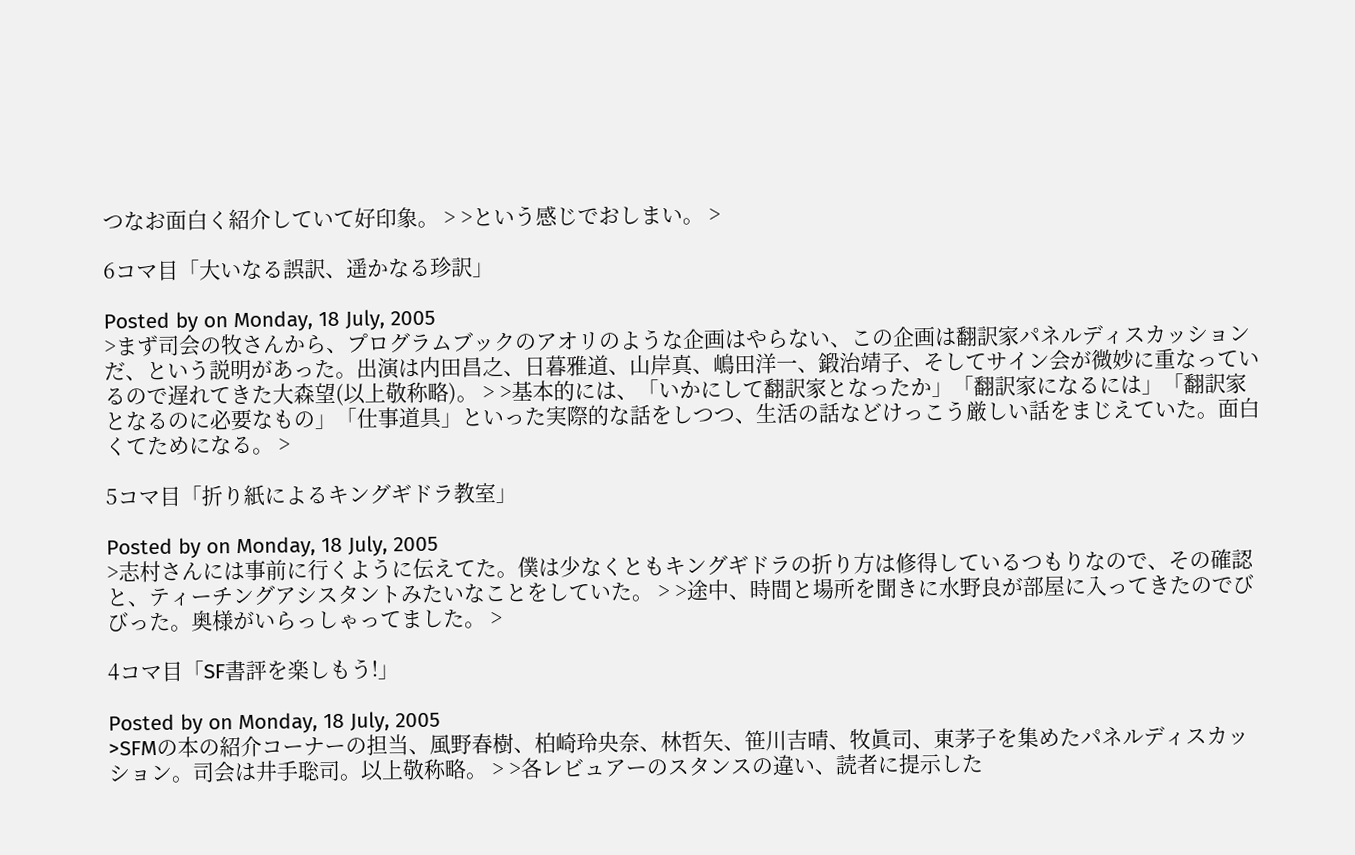つなお面白く紹介していて好印象。 > >という感じでおしまい。 >

6コマ目「大いなる誤訳、遥かなる珍訳」

Posted by on Monday, 18 July, 2005
>まず司会の牧さんから、プログラムブックのアオリのような企画はやらない、この企画は翻訳家パネルディスカッションだ、という説明があった。出演は内田昌之、日暮雅道、山岸真、嶋田洋一、鍛治靖子、そしてサイン会が微妙に重なっているので遅れてきた大森望(以上敬称略)。 > >基本的には、「いかにして翻訳家となったか」「翻訳家になるには」「翻訳家となるのに必要なもの」「仕事道具」といった実際的な話をしつつ、生活の話などけっこう厳しい話をまじえていた。面白くてためになる。 >

5コマ目「折り紙によるキングギドラ教室」

Posted by on Monday, 18 July, 2005
>志村さんには事前に行くように伝えてた。僕は少なくともキングギドラの折り方は修得しているつもりなので、その確認と、ティーチングアシスタントみたいなことをしていた。 > >途中、時間と場所を聞きに水野良が部屋に入ってきたのでびびった。奥様がいらっしゃってました。 >

4コマ目「SF書評を楽しもう!」

Posted by on Monday, 18 July, 2005
>SFMの本の紹介コーナーの担当、風野春樹、柏崎玲央奈、林哲矢、笹川吉晴、牧眞司、東茅子を集めたパネルディスカッション。司会は井手聡司。以上敬称略。 > >各レビュアーのスタンスの違い、読者に提示した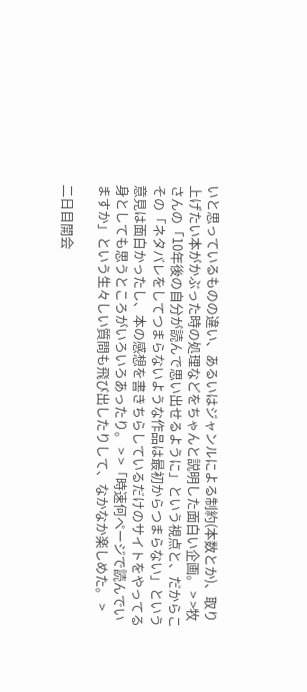いと思っているものの違い、あるいはジャンルによる制約(本数とか)、取り上げたい本がかぶった時の処理などをちゃんと説明した面白い企画。 > >牧さんの「10年後の自分が読んで思い出せるように」という視点と、だからこその「ネタバレをしてつまらないような作品は最初からつまらない」という意見は面白かったし、本の感想を書きちらしているだけのサイトをやってる身としても思うところがいろいろあったり。 > >「時速何ページで読んでいますか」という生々しい質問も飛び出したりして、なかなか楽しめた。 >

二日目開会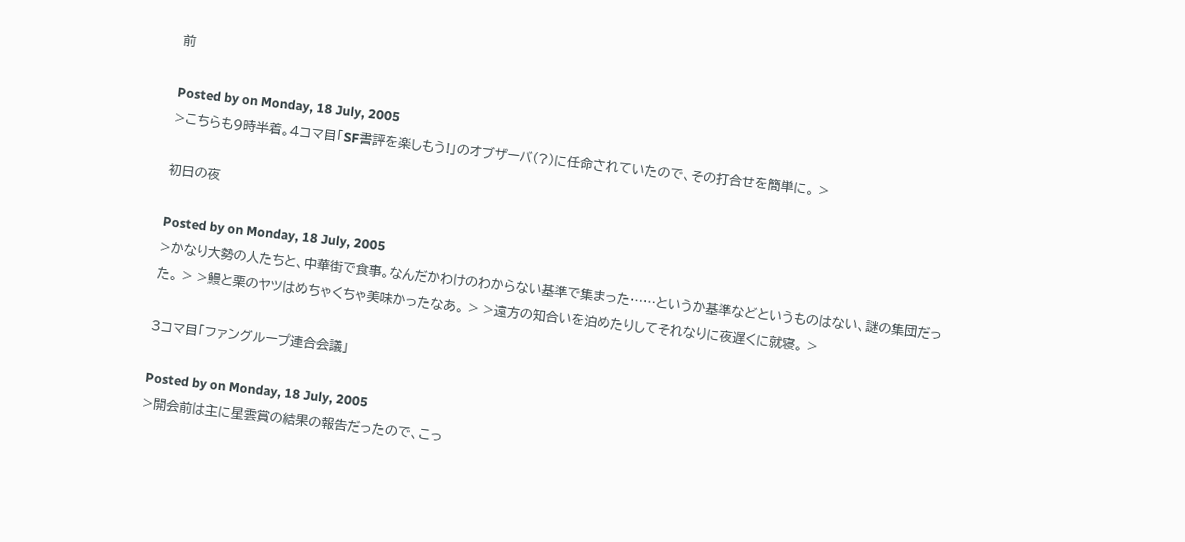前

Posted by on Monday, 18 July, 2005
>こちらも9時半着。4コマ目「SF書評を楽しもう!」のオブザーバ(?)に任命されていたので、その打合せを簡単に。 >

初日の夜

Posted by on Monday, 18 July, 2005
>かなり大勢の人たちと、中華街で食事。なんだかわけのわからない基準で集まった……というか基準などというものはない、謎の集団だった。 > >鰻と栗のヤツはめちゃくちゃ美味かったなあ。 > >遠方の知合いを泊めたりしてそれなりに夜遅くに就寝。 >

3コマ目「ファングループ連合会議」

Posted by on Monday, 18 July, 2005
>開会前は主に星雲賞の結果の報告だったので、こっ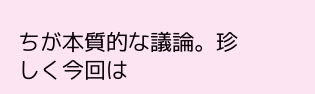ちが本質的な議論。珍しく今回は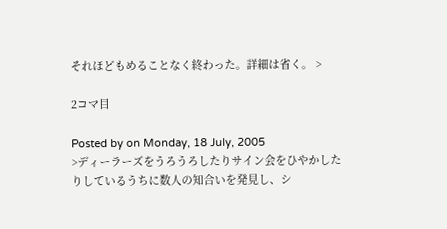それほどもめることなく終わった。詳細は省く。 >

2コマ目

Posted by on Monday, 18 July, 2005
>ディーラーズをうろうろしたりサイン会をひやかしたりしているうちに数人の知合いを発見し、シ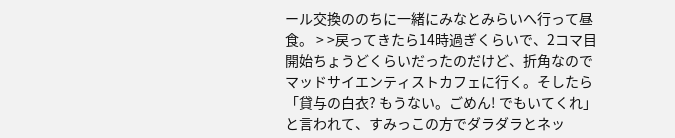ール交換ののちに一緒にみなとみらいへ行って昼食。 > >戻ってきたら14時過ぎくらいで、2コマ目開始ちょうどくらいだったのだけど、折角なのでマッドサイエンティストカフェに行く。そしたら「貸与の白衣? もうない。ごめん! でもいてくれ」と言われて、すみっこの方でダラダラとネッ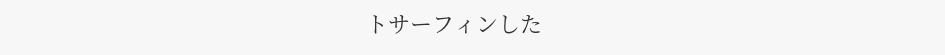トサーフィンした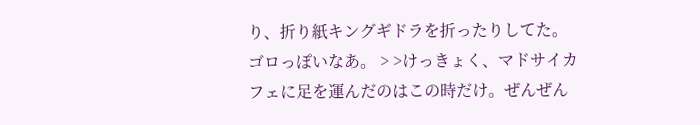り、折り紙キングギドラを折ったりしてた。ゴロっぽいなあ。 > >けっきょく、マドサイカフェに足を運んだのはこの時だけ。ぜんぜん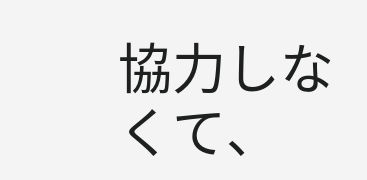協力しなくて、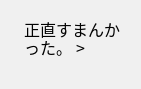正直すまんかった。 >